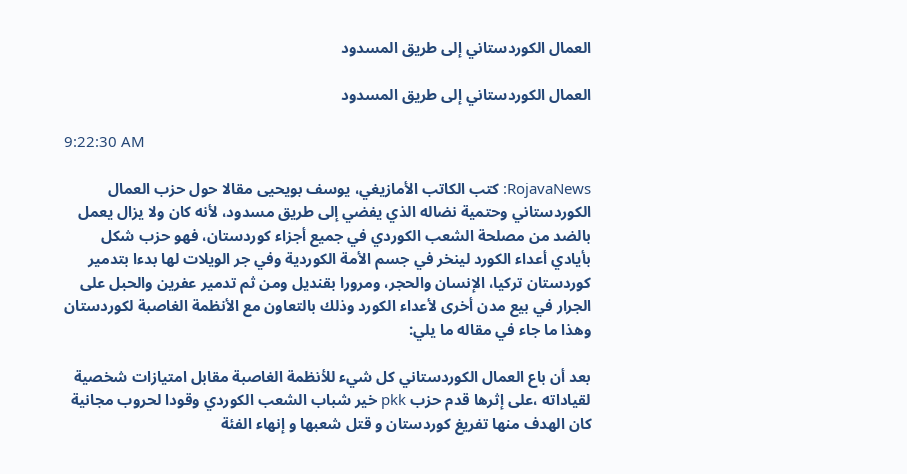العمال الكوردستاني إلى طريق المسدود

العمال الكوردستاني إلى طريق المسدود

9:22:30 AM

RojavaNews: كتب الكاتب الأمازيغي، يوسف بويحيى مقالا حول حزب العمال الكوردستاني وحتمية نضاله الذي يفضي إلى طريق مسدود، لأنه كان ولا يزال يعمل بالضد من مصلحة الشعب الكوردي في جميع أجزاء كوردستان، فهو حزب شكل بأيادي أعداء الكورد لينخر في جسم الأمة الكوردية وفي جر الويلات لها بدءا بتدمير كوردستان تركيا، الإنسان والحجر، ومرورا بقنديل ومن ثم تدمير عفرين والحبل على الجرار في بيع مدن أخرى لأعداء الكورد وذلك بالتعاون مع الأنظمة الغاصبة لكوردستان وهذا ما جاء في مقاله ما يلي:

بعد أن باع العمال الكوردستاني كل شيء للأنظمة الغاصبة مقابل امتيازات شخصية لقياداته ،على إثرها قدم حزب pkk خير شباب الشعب الكوردي وقودا لحروب مجانية كان الهدف منها تفريغ كوردستان و قتل شعبها و إنهاء الفئة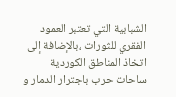الشبابية التي تعتبر العمود الفقري للثورات ،بالإضافة إلى اتخاذ المناطق الكوردية ساحات حرب باجترار الدمار و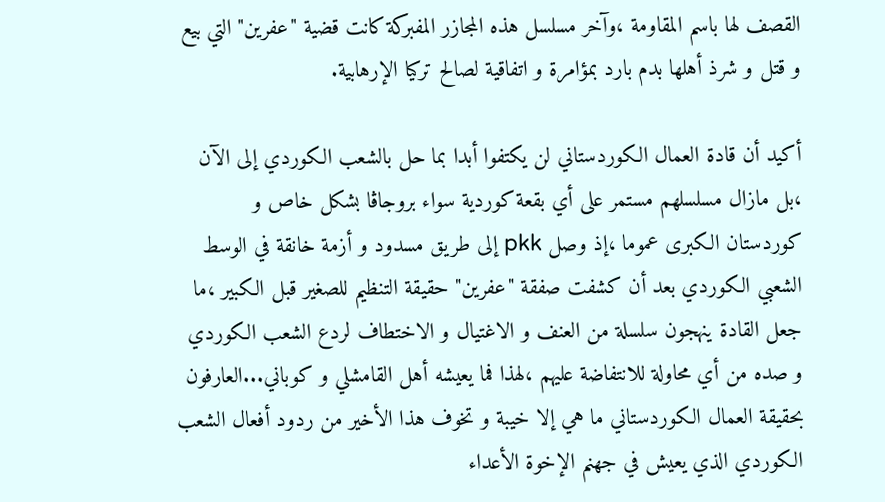القصف لها باسم المقاومة ،وآخر مسلسل هذه المجازر المفبركة كانت قضية "عفرين" التي بيع و قتل و شرذ أهلها بدم بارد بمؤامرة و اتفاقية لصالح تركيا الإرهابية.

أكيد أن قادة العمال الكوردستاني لن يكتفوا أبدا بما حل بالشعب الكوردي إلى الآن ،بل مازال مسلسلهم مستمر على أي بقعة كوردية سواء بروجاڤا بشكل خاص و كوردستان الكبرى عموما ،إذ وصل pkk إلى طريق مسدود و أزمة خانقة في الوسط الشعبي الكوردي بعد أن كشفت صفقة "عفرين" حقيقة التنظيم للصغير قبل الكبير ،ما جعل القادة ينهجون سلسلة من العنف و الاغتيال و الاختطاف لردع الشعب الكوردي و صده من أي محاولة للانتفاضة عليهم ،لهذا فما يعيشه أهل القامشلي و كوباني...العارفون بحقيقة العمال الكوردستاني ما هي إلا خيبة و تخوف هذا الأخير من ردود أفعال الشعب الكوردي الذي يعيش في جهنم الإخوة الأعداء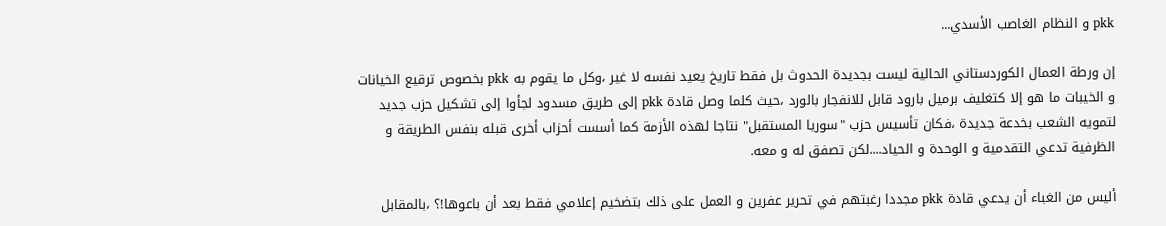pkk و النظام الغاصب الأسدي...

إن ورطة العمال الكوردستاني الحالية ليست بجديدة الحدوث بل فقط تاريخ يعيد نفسه لا غير ،وكل ما يقوم به pkk بخصوص ترقيع الخيانات و الخيبات ما هو إلا كتغليف برميل بارود قابل للانفجار بالورد ،حيث كلما وصل قادة pkk إلى طريق مسدود لجأوا إلى تشكيل حزب جديد لتمويه الشعب بخدعة جديدة ،فكان تأسيس حزب "سوريا المستقبل" نتاجا لهذه الأزمة كما أسست أحزاب أخرى قبله بنفس الطريقة و الظرفية تدعي التقدمية و الوحدة و الحياد....لكن تصفق له و معه.

أليس من الغباء أن يدعي قادة pkk مجددا رغبتهم في تحرير عفرين و العمل على ذلك بتضخيم إعلامي فقط بعد أن باعوها!؟ ،بالمقابل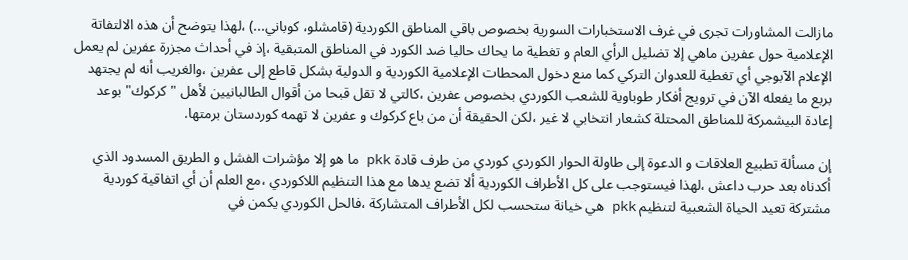مازالت المشاورات تجرى في غرف الاستخبارات السورية بخصوص باقي المناطق الكوردية (قامشلو، كوباني...) ،لهذا يتوضح أن هذه الالتفاتة الإعلامية حول عفرين ماهي إلا تضليل الرأي العام و تغطية ما يحاك حاليا ضد الكورد في المناطق المتبقية ،إذ في أحداث مجزرة عفرين لم يعمل الإعلام الآبوجي أي تغطية للعدوان التركي كما منع دخول المحطات الإعلامية الكوردية و الدولية بشكل قاطع إلى عفرين ،والغريب أنه لم يجتهد بربع ما يفعله الآن في ترويج أفكار طوباوية للشعب الكوردي بخصوص عفرين ،كالتي لا تقل قبحا من أقوال الطالبانيين لأهل "كركوك" بوعد إعادة البيشمركة للمناطق المحتلة كشعار انتخابي لا غير ،لكن الحقيقة أن من باع كركوك و عفرين لا تهمه كوردستان برمتها.

إن مسألة تطبيع العلاقات و الدعوة إلى طاولة الحوار الكوردي كوردي من طرف قادة pkk ما هو إلا مؤشرات الفشل و الطريق المسدود الذي أكدناه بعد حرب داعش ،لهذا فيستوجب على كل الأطراف الكوردية ألا تضع يدها مع هذا التنظيم اللاكوردي ،مع العلم أن أي اتفاقية كوردية مشتركة تعيد الحياة الشعبية لتنظيم pkk هي خيانة ستحسب لكل الأطراف المتشاركة ،فالحل الكوردي يكمن في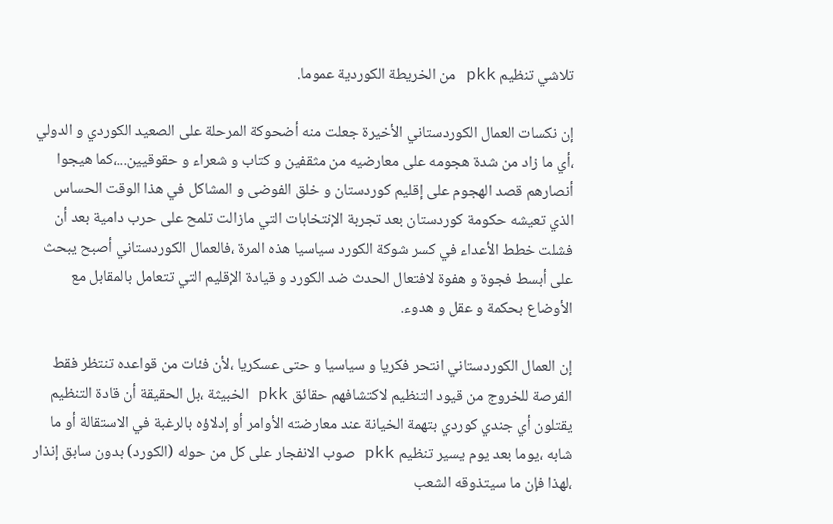تلاشي تنظيم pkk من الخريطة الكوردية عموما.

إن نكسات العمال الكوردستاني الأخيرة جعلت منه أضحوكة المرحلة على الصعيد الكوردي و الدولي ،أي ما زاد من شدة هجومه على معارضيه من مثقفين و كتاب و شعراء و حقوقيين...،كما هيجوا أنصارهم قصد الهجوم على إقليم كوردستان و خلق الفوضى و المشاكل في هذا الوقت الحساس الذي تعيشه حكومة كوردستان بعد تجربة الإنتخابات التي مازالت تلمح على حرب دامية بعد أن فشلت خطط الأعداء في كسر شوكة الكورد سياسيا هذه المرة ،فالعمال الكوردستاني أصبح يبحث على أبسط فجوة و هفوة لافتعال الحدث ضد الكورد و قيادة الإقليم التي تتعامل بالمقابل مع الأوضاع بحكمة و عقل و هدوء.

إن العمال الكوردستاني انتحر فكريا و سياسيا و حتى عسكريا ،لأن فئات من قواعده تنتظر فقط الفرصة للخروج من قيود التنظيم لاكتشافهم حقائق pkk الخبيثة ،بل الحقيقة أن قادة التنظيم يقتلون أي جندي كوردي بتهمة الخيانة عند معارضته الأوامر أو إدلاؤه بالرغبة في الاستقالة أو ما شابه ،يوما بعد يوم يسير تنظيم pkk صوب الانفجار على كل من حوله (الكورد) بدون سابق إنذار ،لهذا فإن ما سيتذوقه الشعب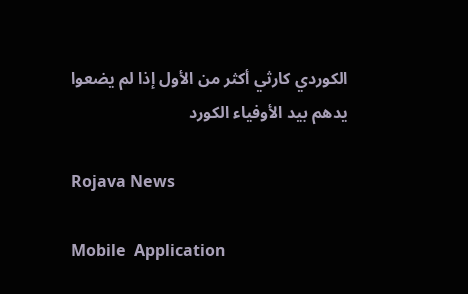الكوردي كارثي أكثر من الأول إذا لم يضعوا يدهم بيد الأوفياء الكورد

Rojava News

Mobile  Application